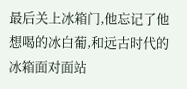最后关上冰箱门,他忘记了他想喝的冰白葡,和远古时代的冰箱面对面站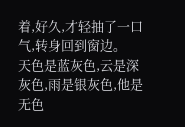着,好久,才轻抽了一口气,转身回到窗边。
天色是蓝灰色,云是深灰色,雨是银灰色,他是无色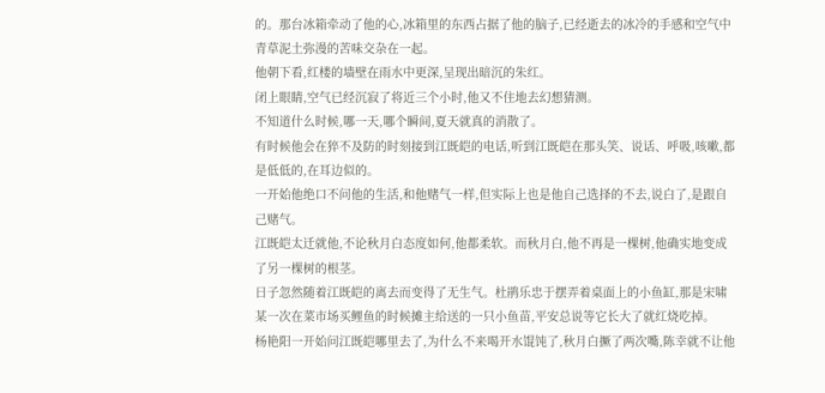的。那台冰箱牵动了他的心,冰箱里的东西占据了他的脑子,已经逝去的冰冷的手感和空气中青草泥土弥漫的苦味交杂在一起。
他朝下看,红楼的墙壁在雨水中更深,呈现出暗沉的朱红。
闭上眼睛,空气已经沉寂了将近三个小时,他又不住地去幻想猜测。
不知道什么时候,哪一天,哪个瞬间,夏天就真的消散了。
有时候他会在猝不及防的时刻接到江既皑的电话,听到江既皑在那头笑、说话、呼吸,咳嗽,都是低低的,在耳边似的。
一开始他绝口不问他的生活,和他赌气一样,但实际上也是他自己选择的不去,说白了,是跟自己赌气。
江既皑太迁就他,不论秋月白态度如何,他都柔软。而秋月白,他不再是一棵树,他确实地变成了另一棵树的根茎。
日子忽然随着江既皑的离去而变得了无生气。杜鹃乐忠于摆弄着桌面上的小鱼缸,那是宋啸某一次在菜市场买鲤鱼的时候摊主给送的一只小鱼苗,平安总说等它长大了就红烧吃掉。
杨艳阳一开始问江既皑哪里去了,为什么不来喝开水馄饨了,秋月白撅了两次嘴,陈幸就不让他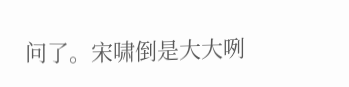问了。宋啸倒是大大咧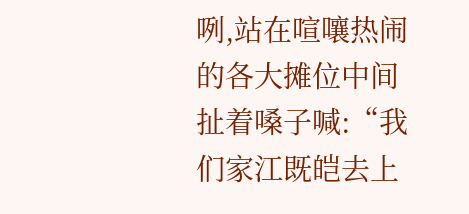咧,站在喧嚷热闹的各大摊位中间扯着嗓子喊:“我们家江既皑去上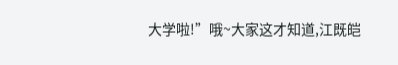大学啦!”哦~大家这才知道,江既皑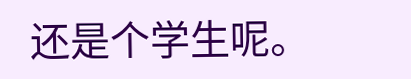还是个学生呢。